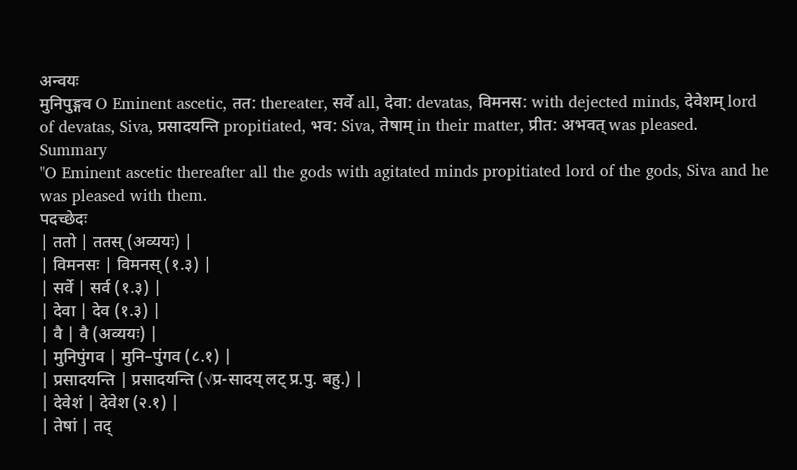अन्वयः
मुनिपुङ्गव O Eminent ascetic, तत: thereater, सर्वे all, देवा: devatas, विमनस: with dejected minds, देवेशम् lord of devatas, Siva, प्रसादयन्ति propitiated, भव: Siva, तेषाम् in their matter, प्रीत: अभवत् was pleased.
Summary
"O Eminent ascetic thereafter all the gods with agitated minds propitiated lord of the gods, Siva and he was pleased with them.
पदच्छेदः
| ततो | ततस् (अव्ययः) |
| विमनसः | विमनस् (१.३) |
| सर्वे | सर्व (१.३) |
| देवा | देव (१.३) |
| वै | वै (अव्ययः) |
| मुनिपुंगव | मुनि–पुंगव (८.१) |
| प्रसादयन्ति | प्रसादयन्ति (√प्र-सादय् लट् प्र.पु. बहु.) |
| देवेशं | देवेश (२.१) |
| तेषां | तद्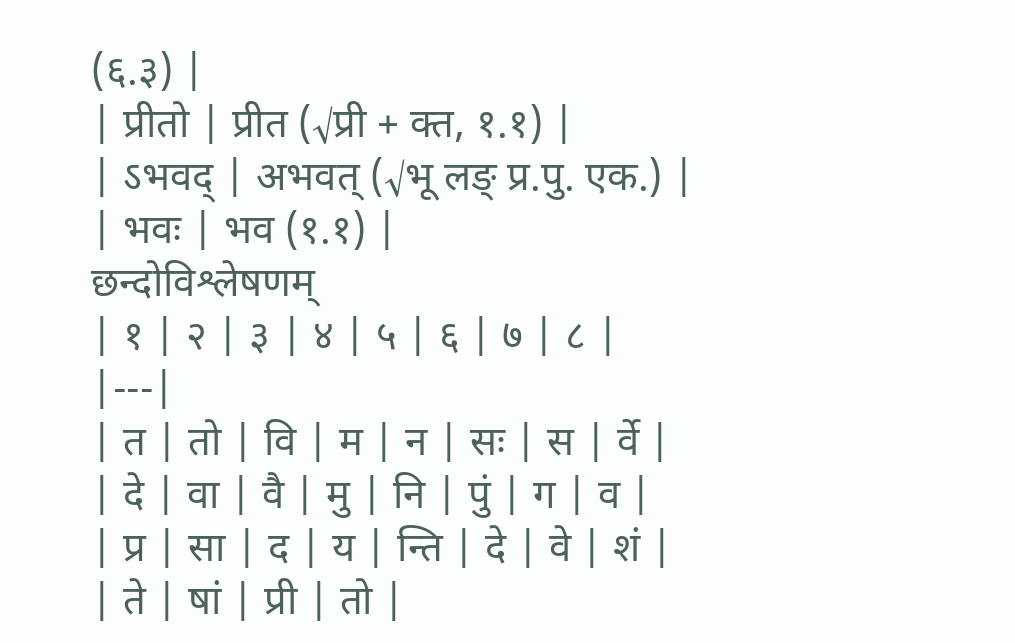(६.३) |
| प्रीतो | प्रीत (√प्री + क्त, १.१) |
| ऽभवद् | अभवत् (√भू लङ् प्र.पु. एक.) |
| भवः | भव (१.१) |
छन्दोविश्लेषणम्
| १ | २ | ३ | ४ | ५ | ६ | ७ | ८ |
|---|
| त | तो | वि | म | न | सः | स | र्वे |
| दे | वा | वै | मु | नि | पुं | ग | व |
| प्र | सा | द | य | न्ति | दे | वे | शं |
| ते | षां | प्री | तो |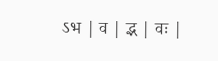ऽभ | व | द्भ | वः |